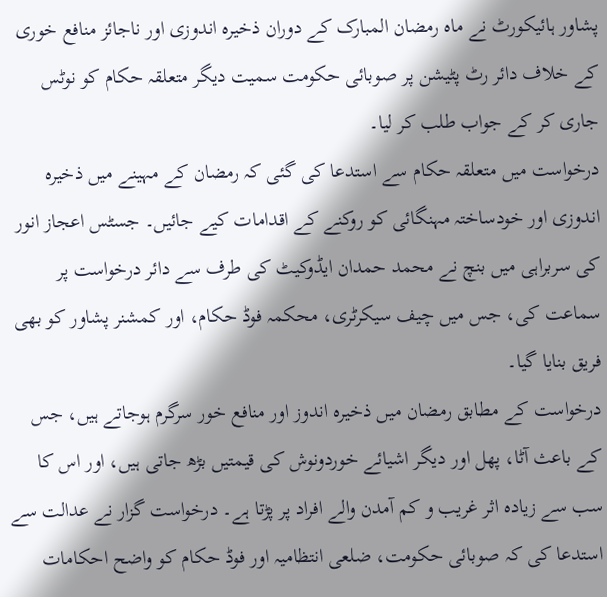پشاور ہائیکورٹ نے ماہ رمضان المبارک کے دوران ذخیرہ اندوزی اور ناجائز منافع خوری کے خلاف دائر رٹ پٹیشن پر صوبائی حکومت سمیت دیگر متعلقہ حکام کو نوٹس جاری کر کے جواب طلب کر لیا۔
درخواست میں متعلقہ حکام سے استدعا کی گئی کہ رمضان کے مہینے میں ذخیرہ اندوزی اور خودساختہ مہنگائی کو روکنے کے اقدامات کیے جائیں۔ جسٹس اعجاز انور کی سربراہی میں بنچ نے محمد حمدان ایڈوکیٹ کی طرف سے دائر درخواست پر سماعت کی، جس میں چیف سیکرٹری، محکمہ فوڈ حکام، اور کمشنر پشاور کو بھی فریق بنایا گیا۔
درخواست کے مطابق رمضان میں ذخیرہ اندوز اور منافع خور سرگرم ہوجاتے ہیں، جس کے باعث آٹا، پھل اور دیگر اشیائے خوردونوش کی قیمتیں بڑھ جاتی ہیں، اور اس کا سب سے زیادہ اثر غریب و کم آمدن والے افراد پر پڑتا ہے۔ درخواست گزار نے عدالت سے استدعا کی کہ صوبائی حکومت، ضلعی انتظامیہ اور فوڈ حکام کو واضح احکامات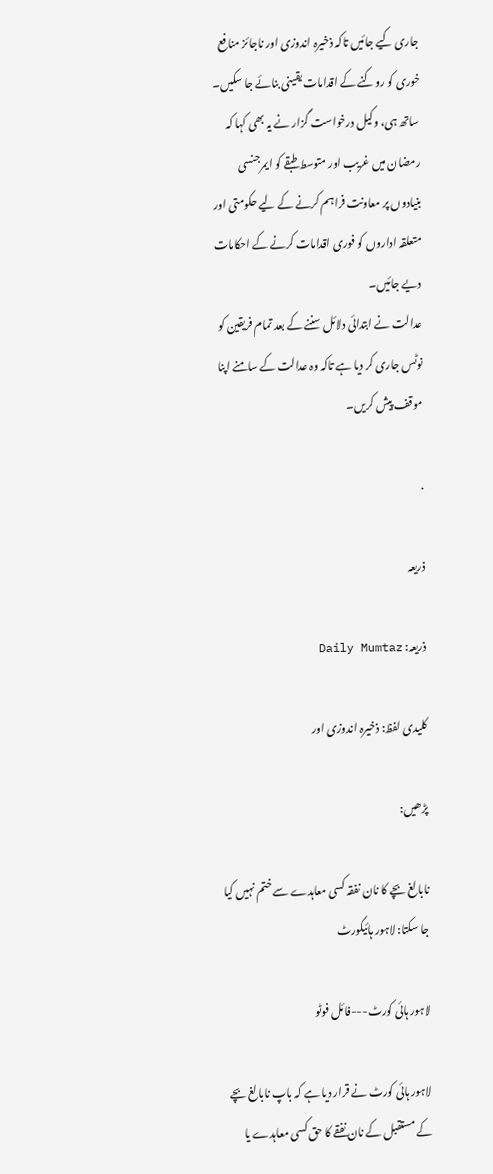جاری کیے جائیں تاکہ ذخیرہ اندوزی اور ناجائز منافع خوری کو روکنے کے اقدامات یقینی بنائے جا سکیں۔
ساتھ ہی، وکیل درخواست گزار نے یہ بھی کہا کہ رمضان میں غریب اور متوسط طبقے کو ایمرجنسی بنیادوں پر معاونت فراہم کرنے کے لیے حکومتی اور متعلقہ اداروں کو فوری اقدامات کرنے کے احکامات دیے جائیں۔
عدالت نے ابتدائی دلائل سننے کے بعد تمام فریقین کو نوٹس جاری کر دیا ہے تاکہ وہ عدالت کے سامنے اپنا موقف پیش کریں۔

.

ذریعہ

ذریعہ: Daily Mumtaz

کلیدی لفظ: ذخیرہ اندوزی اور

پڑھیں:

نابالغ بچے کا نان نفقہ کسی معاہدے سے ختم نہیں کیا جا سکتا: لاہور ہائیکورٹ

لاہور ہائی کورٹ---فائل فوٹو

لاہور ہائی کورٹ نے قرار دیا ہے کہ باپ نابالغ بچے کے مستقبل کے نان نفقے کا حق کسی معاہدے یا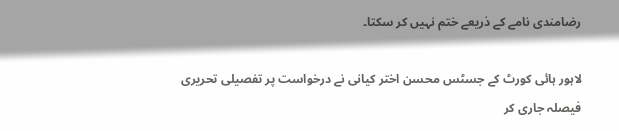رضامندی نامے کے ذریعے ختم نہیں کر سکتا۔

لاہور ہائی کورٹ کے جسٹس محسن اختر کیانی نے درخواست پر تفصیلی تحریری فیصلہ جاری کر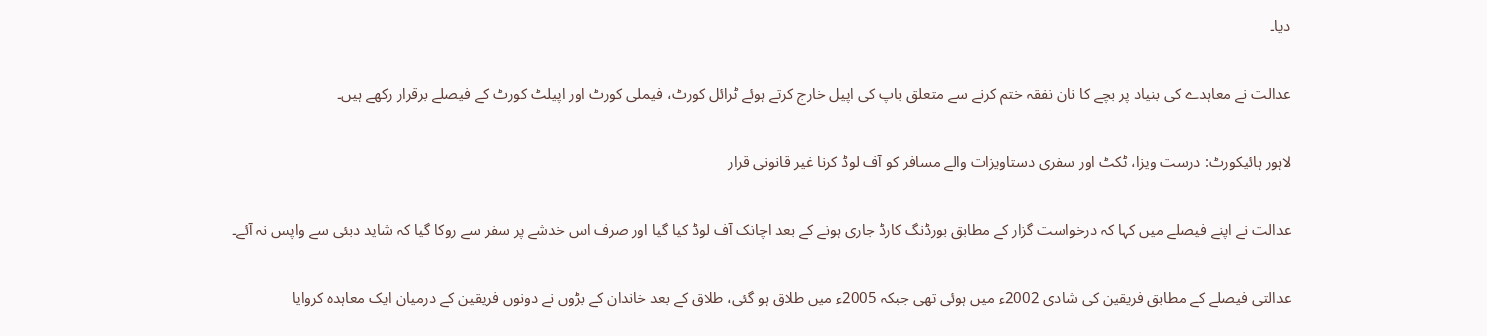دیا۔

عدالت نے معاہدے کی بنیاد پر بچے کا نان نفقہ ختم کرنے سے متعلق باپ کی اپیل خارج کرتے ہوئے ٹرائل کورٹ، فیملی کورٹ اور اپیلٹ کورٹ کے فیصلے برقرار رکھے ہیں۔

لاہور ہائیکورٹ: درست ویزا، ٹکٹ اور سفری دستاویزات والے مسافر کو آف لوڈ کرنا غیر قانونی قرار

عدالت نے اپنے فیصلے میں کہا کہ درخواست گزار کے مطابق بورڈنگ کارڈ جاری ہونے کے بعد اچانک آف لوڈ کیا گیا اور صرف اس خدشے پر سفر سے روکا گیا کہ شاید دبئی سے واپس نہ آئے۔

عدالتی فیصلے کے مطابق فریقین کی شادی 2002ء میں ہوئی تھی جبکہ 2005ء میں طلاق ہو گئی، طلاق کے بعد خاندان کے بڑوں نے دونوں فریقین کے درمیان ایک معاہدہ کروایا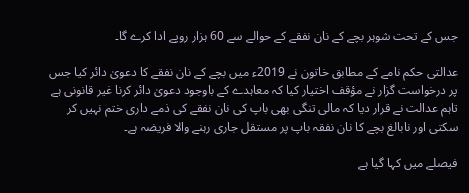جس کے تحت شوہر بچے کے نان نفقے کے حوالے سے 60 ہزار روپے ادا کرے گا۔

عدالتی حکم نامے کے مطابق خاتون نے 2019ء میں بچے کے نان نفقے کا دعویٰ دائر کیا جس پر درخواست گزار نے مؤقف اختیار کیا کہ معاہدے کے باوجود دعویٰ دائر کرنا غیر قانونی ہے تاہم عدالت نے قرار دیا کہ مالی تنگی بھی باپ کی نان نفقے کی ذمے داری ختم نہیں کر سکتی اور نابالغ بچے کا نان نفقہ باپ پر مستقل جاری رہنے والا فریضہ ہے۔

فیصلے میں کہا گیا ہے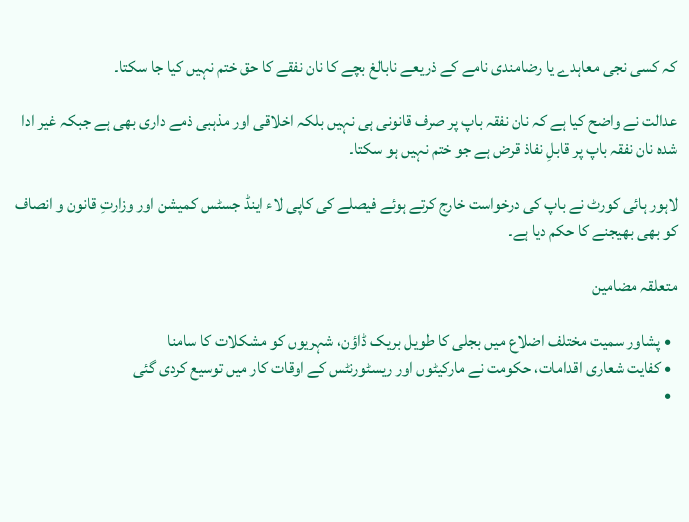کہ کسی نجی معاہدے یا رضامندی نامے کے ذریعے نابالغ بچے کا نان نفقے کا حق ختم نہیں کیا جا سکتا۔

عدالت نے واضح کیا ہے کہ نان نفقہ باپ پر صرف قانونی ہی نہیں بلکہ اخلاقی اور مذہبی ذمے داری بھی ہے جبکہ غیر ادا شدہ نان نفقہ باپ پر قابلِ نفاذ قرض ہے جو ختم نہیں ہو سکتا۔

لاہور ہائی کورٹ نے باپ کی درخواست خارج کرتے ہوئے فیصلے کی کاپی لاء اینڈ جسٹس کمیشن اور وزارتِ قانون و انصاف کو بھی بھیجنے کا حکم دیا ہے۔

متعلقہ مضامین

  • پشاور سمیت مختلف اضلاع میں بجلی کا طویل بریک ڈاؤن، شہریوں کو مشکلات کا سامنا
  • کفایت شعاری اقدامات، حکومت نے مارکیٹوں اور ریسٹورنٹس کے اوقات کار میں توسیع کردی گئی
  •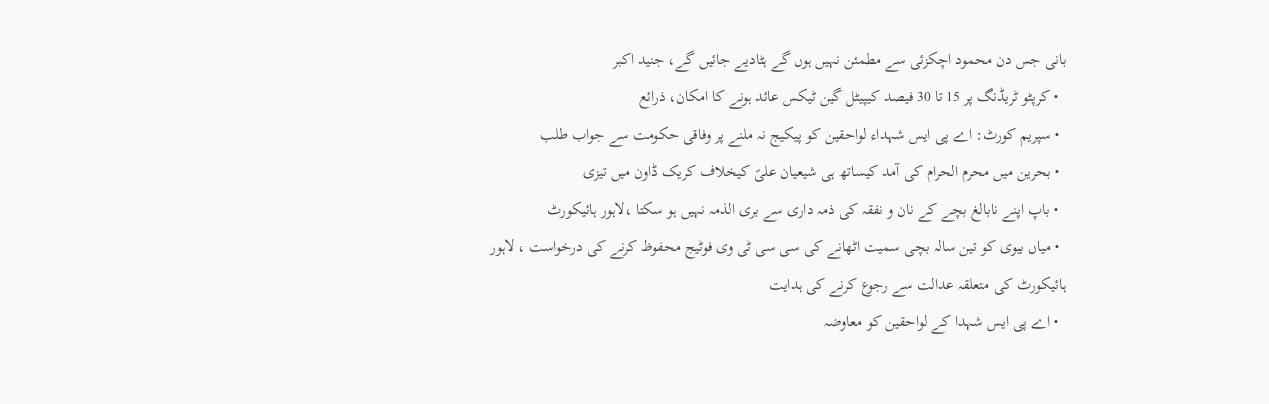بانی جس دن محمود اچکزئی سے مطمئن نہیں ہوں گے ہٹادیے جائیں گے، جنید اکبر
  • کرپٹو ٹریڈنگ پر 15 تا 30 فیصد کیپیٹل گین ٹیکس عائد ہونے کا امکان، ذرائع
  • سپریم کورٹ: اے پی ایس شہداء لواحقین کو پیکیج نہ ملنے پر وفاقی حکومت سے جواب طلب
  • بحرین میں محرم الحرام کی آمد کیساتھ ہی شیعیان علیؑ کیخلاف کریک ڈاون میں تیزی
  • باپ اپنے نابالغ بچے کے نان و نفقہ کی ذمہ داری سے بری الذمہ نہیں ہو سکتا ،لاہور ہائیکورٹ
  • میاں بیوی کو تین سالہ بچی سمیت اٹھانے کی سی سی ٹی وی فوٹیج محفوظ کرنے کی درخواست ، لاہور ہائیکورٹ کی متعلقہ عدالت سے رجوع کرنے کی ہدایت
  • اے پی ایس شہدا کے لواحقین کو معاوضہ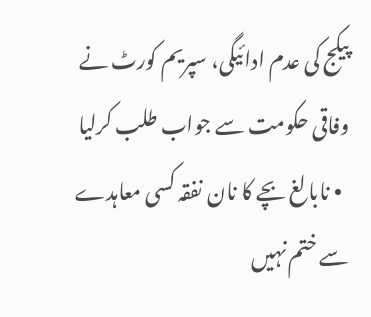پیکج کی عدم ادائیگی، سپریم کورٹ نے وفاقی حکومت سے جواب طلب کرلیا
  • نابالغ بچے کا نان نفقہ کسی معاہدے سے ختم نہیں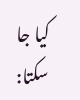کیا جا سکتا: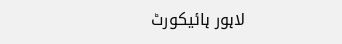لاہور ہائیکورٹ